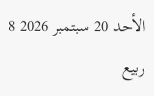الأحد 20 سبتمبر 2026 8 ربيع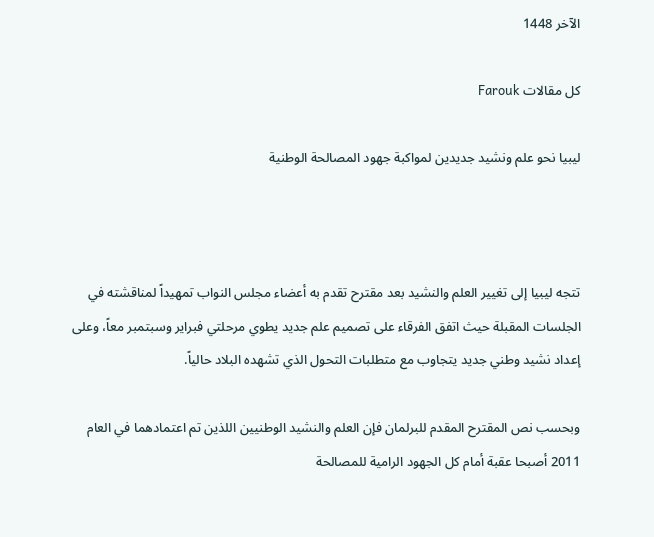الآخر 1448

كل مقالات Farouk

ليبيا نحو علم ونشيد جديدين لمواكبة جهود المصالحة الوطنية



تتجه ليبيا إلى تغيير العلم والنشيد بعد مقترح تقدم به أعضاء مجلس النواب تمهيداً لمناقشته في الجلسات المقبلة حيث اتفق الفرقاء على تصميم علم جديد يطوي مرحلتي فبراير وسبتمبر معاً، وعلى إعداد نشيد وطني جديد يتجاوب مع متطلبات التحول الذي تشهده البلاد حالياً.

وبحسب نص المقترح المقدم للبرلمان فإن العلم والنشيد الوطنيين اللذين تم اعتمادهما في العام 2011 أصبحا عقبة أمام كل الجهود الرامية للمصالحة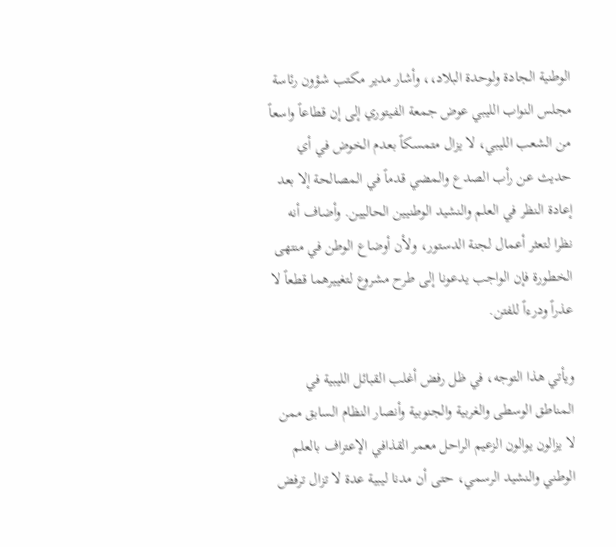الوطنية الجادة ولوحدة البلاد،، وأشار مدير مكتب شؤون رئاسة مجلس النواب الليبي عوض جمعة الفيتوري إلى إن قطاعاً واسعاً من الشعب الليبي، لا يزال متمسكاً بعدم الخوض في أي حديث عن رأب الصدع والمضي قدماً في المصالحة إلا بعد إعادة النظر في العلم والنشيد الوطنيين الحاليين. وأضاف أنه نظرا لتعثر أعمال لجنة الدستور، ولأن أوضاع الوطن في منتهى الخطورة فإن الواجب يدعونا إلى طرح مشروع لتغييرهما قطعاً لا عذراً ودرءاً للفتن.

ويأتي هذا التوجه، في ظل رفض أغلب القبائل الليبية في المناطق الوسطى والغربية والجنوبية وأنصار النظام السابق ممن لا يزالون يوالون الزعيم الراحل معمر القذافي الإعتراف بالعلم الوطني والنشيد الرسمي، حتى أن مدنا ليبية عدة لا تزال ترفض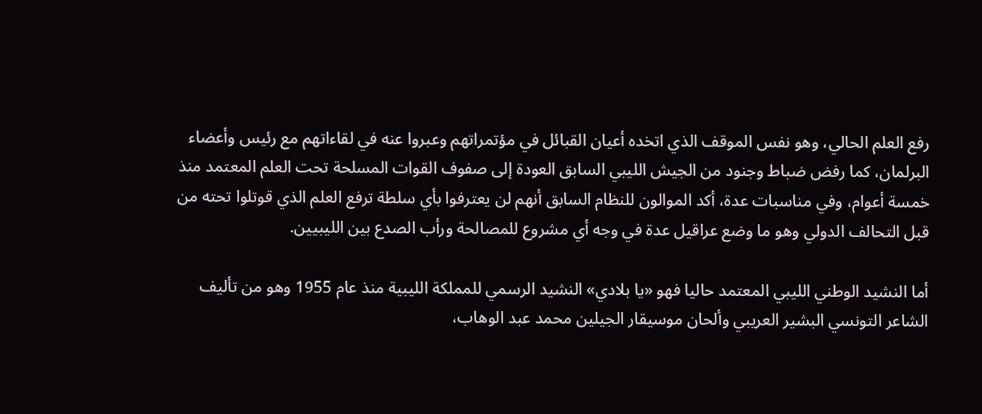رفع العلم الحالي، وهو نفس الموقف الذي اتخده أعيان القبائل في مؤتمراتهم وعبروا عنه في لقاءاتهم مع رئيس وأعضاء البرلمان، كما رفض ضباط وجنود من الجيش الليبي السابق العودة إلى صفوف القوات المسلحة تحت العلم المعتمد منذ خمسة أعوام، وفي مناسبات عدة، أكد الموالون للنظام السابق أنهم لن يعترفوا بأي سلطة ترفع العلم الذي قوتلوا تحته من قبل التحالف الدولي وهو ما وضع عراقيل عدة في وجه أي مشروع للمصالحة ورأب الصدع بين الليبيين.

أما النشيد الوطني الليبي المعتمد حاليا فهو «يا بلادي» النشيد الرسمي للمملكة الليبية منذ عام 1955 وهو من تأليف الشاعر التونسي البشير العريبي وألحان موسيقار الجيلين محمد عبد الوهاب،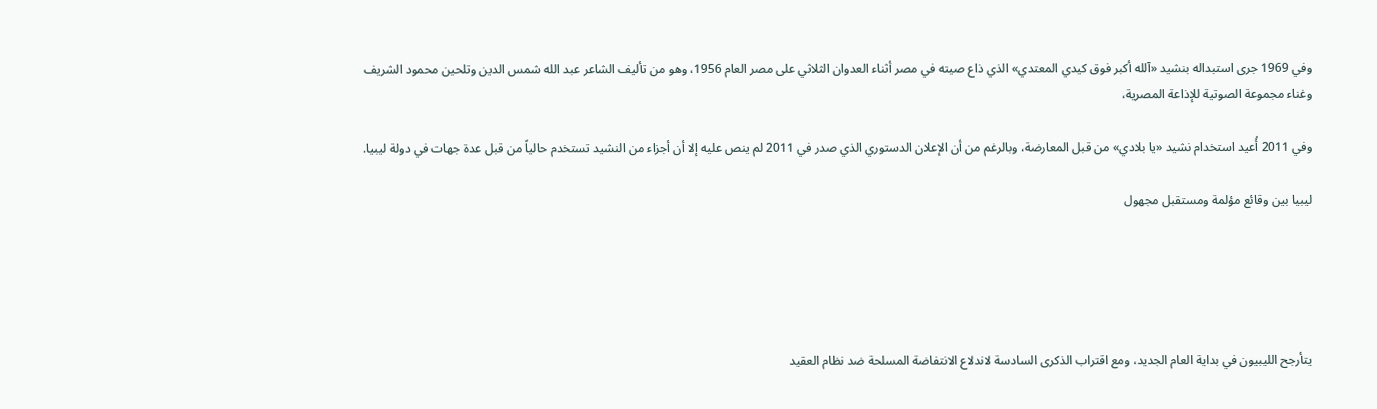وفي 1969 جرى استبداله بنشيد «آلله أكبر فوق كيدي المعتدي» الذي ذاع صيته في مصر أثناء العدوان الثلاثي على مصر العام 1956، وهو من تأليف الشاعر عبد الله شمس الدين وتلحين محمود الشريف وغناء مجموعة الصوتية للإذاعة المصرية،

وفي 2011 أُعيد استخدام نشيد «يا بلادي» من قبل المعارضة، وبالرغم من أن الإعلان الدستوري الذي صدر في 2011 لم ينص عليه إلا أن أجزاء من النشيد تستخدم حالياً من قبل عدة جهات في دولة ليبيا.

ليبيا بين وقائع مؤلمة ومستقبل مجهول





يتأرجح الليبيون في بداية العام الجديد، ومع اقتراب الذكرى السادسة لاندلاع الانتفاضة المسلحة ضد نظام العقيد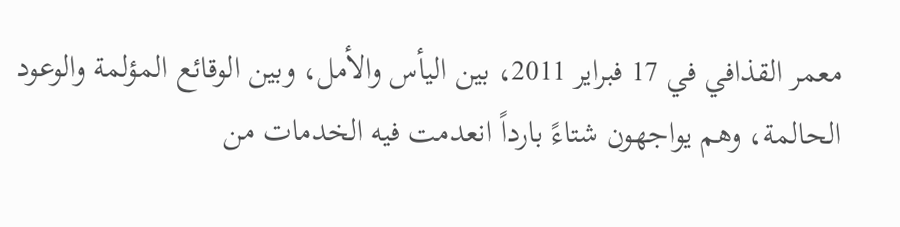معمر القذافي في 17 فبراير 2011، بين اليأس والأمل، وبين الوقائع المؤلمة والوعود الحالمة، وهم يواجهون شتاءً بارداً انعدمت فيه الخدمات من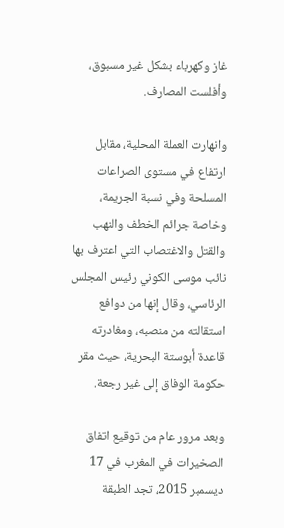غاز وكهرباء بشكل غير مسبوق، وأفلست المصارف.

وانهارت العملة المحلية، مقابل ارتفاع في مستوى الصراعات المسلحة وفي نسبة الجريمة، وخاصة جرائم الخطف والنهب والقتل والاغتصاب التي اعترف بها نائب موسى الكوني رئيس المجلس الرئاسي، وقال إنها من دوافع استقالته من منصبه، ومغادرته قاعدة أبوستة البحرية، حيث مقر حكومة الوفاق إلى غير رجعة.

وبعد مرور عام من توقيع اتفاق الصخيرات في المغرب في 17 ديسمبر 2015، تجد الطبقة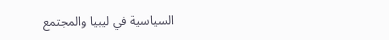السياسية في ليبيا والمجتمع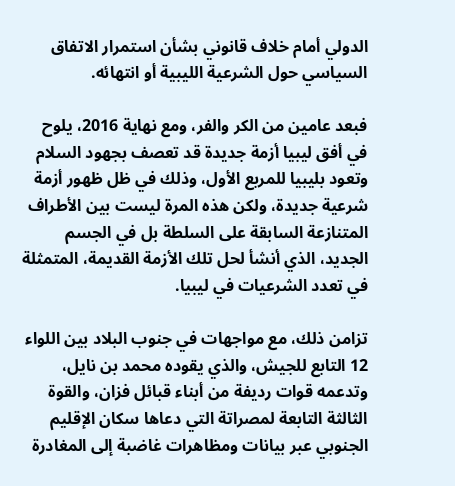الدولي أمام خلاف قانوني بشأن استمرار الاتفاق السياسي حول الشرعية الليبية أو انتهائه.

فبعد عامين من الكر والفر، ومع نهاية 2016، يلوح في أفق ليبيا أزمة جديدة قد تعصف بجهود السلام وتعود بليبيا للمربع الأول، وذلك في ظل ظهور أزمة شرعية جديدة، ولكن هذه المرة ليست بين الأطراف المتنازعة السابقة على السلطة بل في الجسم الجديد، الذي أنشأ لحل تلك الأزمة القديمة، المتمثلة في تعدد الشرعيات في ليبيا.

تزامن ذلك، مع مواجهات في جنوب البلاد بين اللواء 12 التابع للجيش، والذي يقوده محمد بن نايل، وتدعمه قوات رديفة من أبناء قبائل فزان، والقوة الثالثة التابعة لمصراتة التي دعاها سكان الإقليم الجنوبي عبر بيانات ومظاهرات غاضبة إلى المغادرة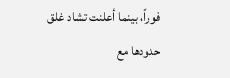فوراً، بينما أعلنت تشاد غلق حدودها مع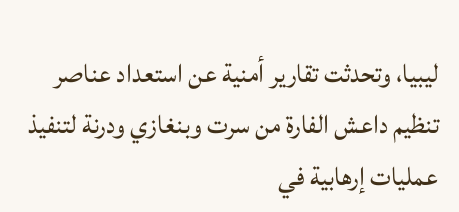ليبيا، وتحدثت تقارير أمنية عن استعداد عناصر تنظيم داعش الفارة من سرت وبنغازي ودرنة لتنفيذ عمليات إرهابية في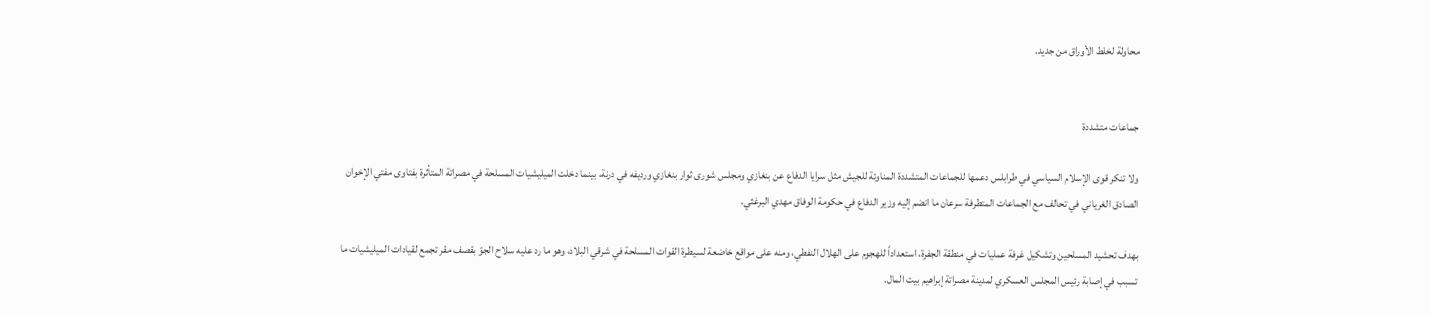محاولة لخلط الأوراق من جديد.


جماعات متشددة

ولا تنكر قوى الإسلام السياسي في طرابلس دعمها للجماعات المتشددة المناوئة للجيش مثل سرايا الدفاع عن بنغازي ومجلس شورى ثوار بنغازي ورديفه في درنة، بينما دخلت الميليشيات المسلحة في مصراتة المتأثرة بفتاوى مفتي الإخوان الصادق الغرياني في تحالف مع الجماعات المتطرفة سرعان ما انضم إليه وزير الدفاع في حكومة الوفاق مهدي البرغثي.

بهدف تحشيد المسلحين وتشكيل غرفة عمليات في منطقة الجفرة، استعداداً للهجوم على الهلال النفطي، ومنه على مواقع خاضعة لسيطرة القوات المسلحة في شرقي البلاد، وهو ما رد عليه سلاح الجوّ بقصف مقر تجمع لقيادات الميليشيات ما تسبب في إصابة رئيس المجلس العسكري لمدينة مصراتة إبراهيم بيت المال.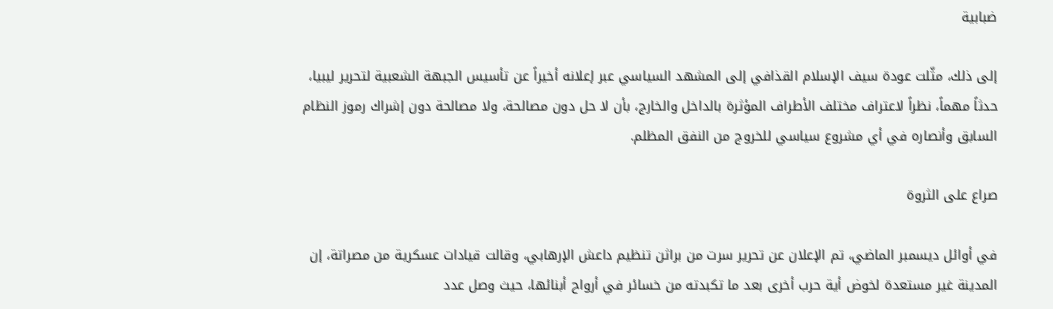ضبابية

إلى ذلك، مثّلت عودة سيف الإسلام القذافي إلى المشهد السياسي عبر إعلانه أخيراً عن تأسيس الجبهة الشعبية لتحرير ليبيا، حدثاً مهماً، نظراً لاعتراف مختلف الأطراف المؤثرة بالداخل والخارج، بأن لا حل دون مصالحة، ولا مصالحة دون إشراك رموز النظام السابق وأنصاره في أي مشروع سياسي للخروج من النفق المظلم.

صراع على الثروة

في أوائل ديسمبر الماضي، تم الإعلان عن تحرير سرت من براثن تنظيم داعش الإرهابي، وقالت قيادات عسكرية من مصراتة، إن المدينة غير مستعدة لخوض أية حرب أخرى بعد ما تكبدته من خسائر في أرواح أبنائها، حيث وصل عدد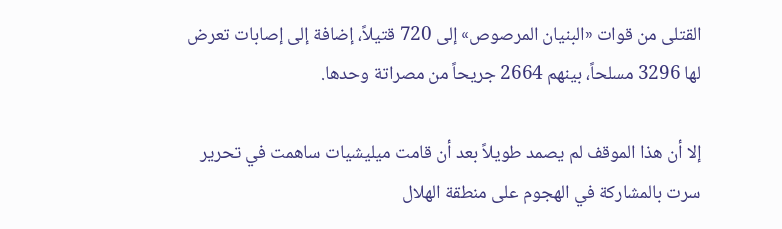القتلى من قوات «البنيان المرصوص» إلى 720 قتيلاً، إضافة إلى إصابات تعرض لها 3296 مسلحاً، بينهم 2664 جريحاً من مصراتة وحدها.

إلا أن هذا الموقف لم يصمد طويلاً بعد أن قامت ميليشيات ساهمت في تحرير سرت بالمشاركة في الهجوم على منطقة الهلال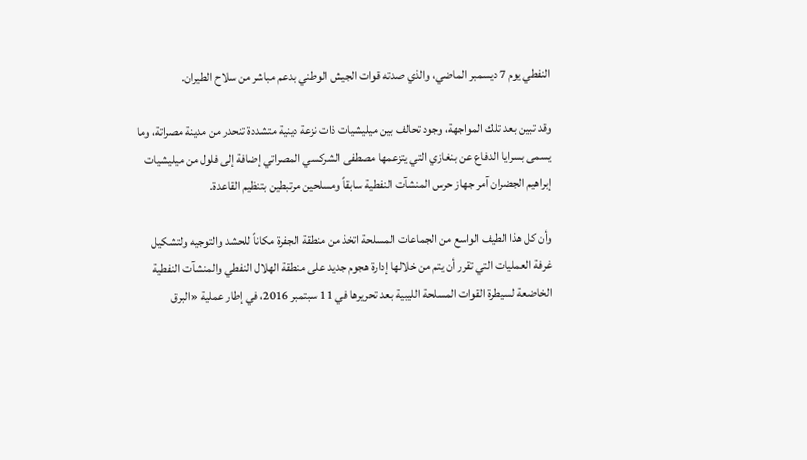النفطي يوم 7 ديسمبر الماضي، والذي صدته قوات الجيش الوطني بدعم مباشر من سلاح الطيران.

وقد تبين بعد تلك المواجهة، وجود تحالف بين ميليشيات ذات نزعة دينية متشددة تنحدر من مدينة مصراتة، وما يسمى بسرايا الدفاع عن بنغازي التي يتزعمها مصطفى الشركسي المصراتي إضافة إلى فلول من ميليشيات إبراهيم الجضران آمر جهاز حرس المنشآت النفطية سابقاً ومسلحين مرتبطين بتنظيم القاعدة.

وأن كل هذا الطيف الواسع من الجماعات المسلحة اتخذ من منطقة الجفرة مكاناً للحشد والتوجيه ولتشكيل غرفة العمليات التي تقرر أن يتم من خلالها إدارة هجوم جديد على منطقة الهلال النفطي والمنشآت النفطية الخاضعة لسيطرة القوات المسلحة الليبية بعد تحريرها في 11 سبتمبر 2016، في إطار عملية «البرق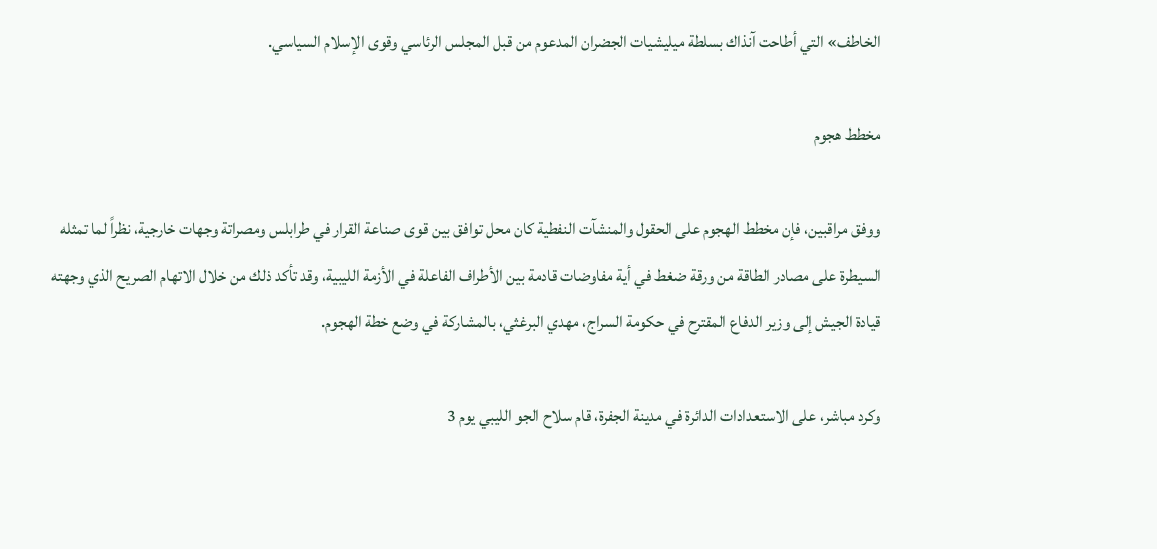الخاطف» التي أطاحت آنذاك بسلطة ميليشيات الجضران المدعوم من قبل المجلس الرئاسي وقوى الإسلام السياسي.

مخطط هجوم

ووفق مراقبين، فإن مخطط الهجوم على الحقول والمنشآت النفطية كان محل توافق بين قوى صناعة القرار في طرابلس ومصراتة وجهات خارجية، نظراً لما تمثله السيطرة على مصادر الطاقة من ورقة ضغط في أية مفاوضات قادمة بين الأطراف الفاعلة في الأزمة الليبية، وقد تأكد ذلك من خلال الاتهام الصريح الذي وجهته قيادة الجيش إلى وزير الدفاع المقترح في حكومة السراج، مهدي البرغثي، بالمشاركة في وضع خطة الهجوم.

وكرد مباشر، على الاستعدادات الدائرة في مدينة الجفرة، قام سلاح الجو الليبي يوم 3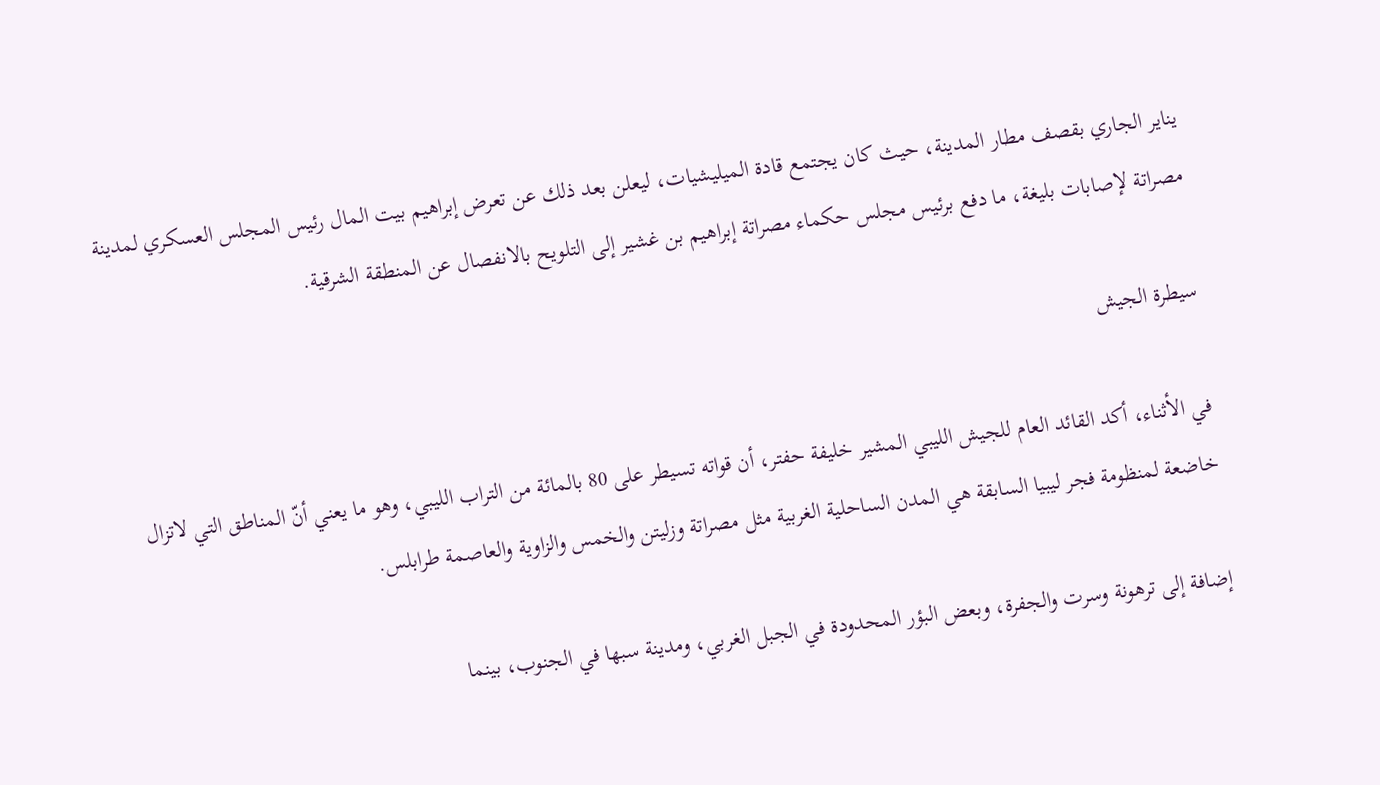يناير الجاري بقصف مطار المدينة، حيث كان يجتمع قادة الميليشيات، ليعلن بعد ذلك عن تعرض إبراهيم بيت المال رئيس المجلس العسكري لمدينة مصراتة لإصابات بليغة، ما دفع برئيس مجلس حكماء مصراتة إبراهيم بن غشير إلى التلويح بالانفصال عن المنطقة الشرقية.

سيطرة الجيش

في الأثناء، أكد القائد العام للجيش الليبي المشير خليفة حفتر، أن قواته تسيطر على 80 بالمائة من التراب الليبي، وهو ما يعني أنّ المناطق التي لاتزال خاضعة لمنظومة فجر ليبيا السابقة هي المدن الساحلية الغربية مثل مصراتة وزليتن والخمس والزاوية والعاصمة طرابلس.

إضافة إلى ترهونة وسرت والجفرة، وبعض البؤر المحدودة في الجبل الغربي، ومدينة سبها في الجنوب، بينما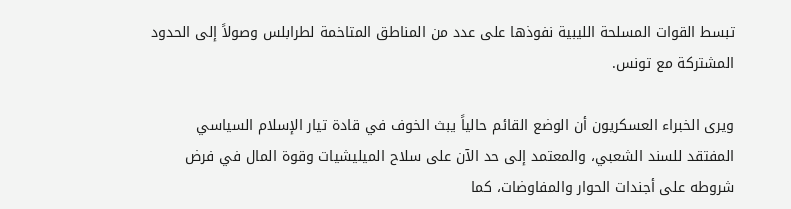تبسط القوات المسلحة الليبية نفوذها على عدد من المناطق المتاخمة لطرابلس وصولاً إلى الحدود المشتركة مع تونس.

ويرى الخبراء العسكريون أن الوضع القائم حالياً يبث الخوف في قادة تيار الإسلام السياسي المفتقد للسند الشعبي، والمعتمد إلى حد الآن على سلاح الميليشيات وقوة المال في فرض شروطه على أجندات الحوار والمفاوضات، كما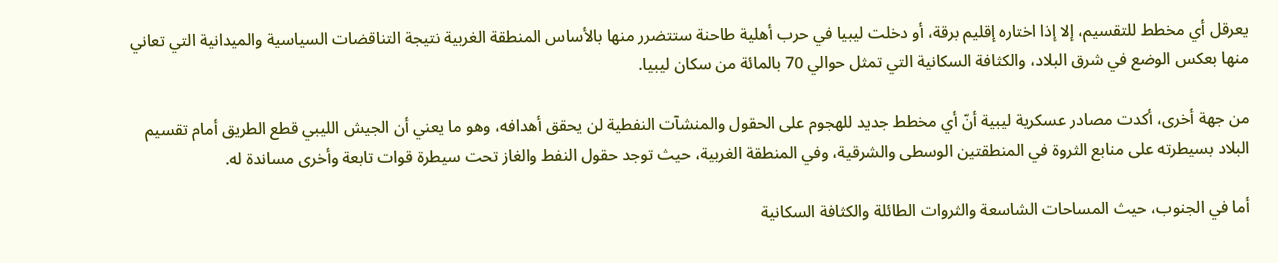يعرقل أي مخطط للتقسيم، إلا إذا اختاره إقليم برقة، أو دخلت ليبيا في حرب أهلية طاحنة ستتضرر منها بالأساس المنطقة الغربية نتيجة التناقضات السياسية والميدانية التي تعاني منها بعكس الوضع في شرق البلاد، والكثافة السكانية التي تمثل حوالي 70 بالمائة من سكان ليبيا.

من جهة أخرى، أكدت مصادر عسكرية ليبية أنّ أي مخطط جديد للهجوم على الحقول والمنشآت النفطية لن يحقق أهدافه، وهو ما يعني أن الجيش الليبي قطع الطريق أمام تقسيم البلاد بسيطرته على منابع الثروة في المنطقتين الوسطى والشرقية، وفي المنطقة الغربية، حيث توجد حقول النفط والغاز تحت سيطرة قوات تابعة وأخرى مساندة له.

أما في الجنوب، حيث المساحات الشاسعة والثروات الطائلة والكثافة السكانية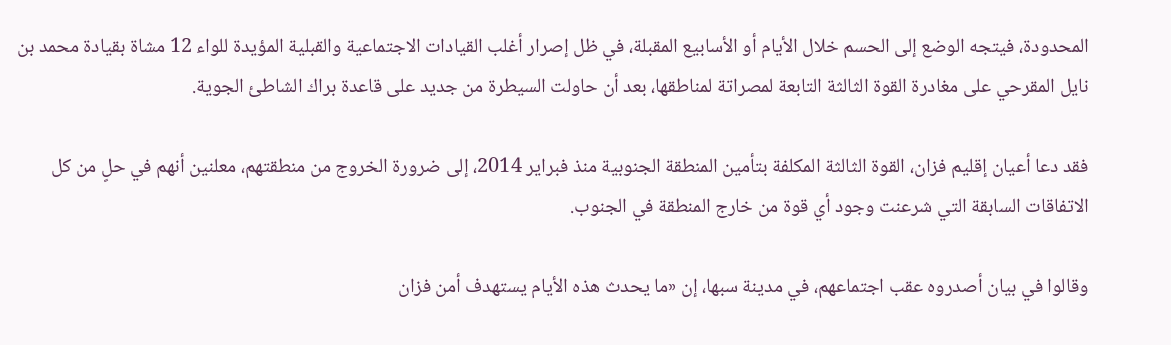المحدودة، فيتجه الوضع إلى الحسم خلال الأيام أو الأسابيع المقبلة، في ظل إصرار أغلب القيادات الاجتماعية والقبلية المؤيدة للواء 12 مشاة بقيادة محمد بن نايل المقرحي على مغادرة القوة الثالثة التابعة لمصراتة لمناطقها، بعد أن حاولت السيطرة من جديد على قاعدة براك الشاطئ الجوية.

فقد دعا أعيان إقليم فزان، القوة الثالثة المكلفة بتأمين المنطقة الجنوبية منذ فبراير 2014، إلى ضرورة الخروج من منطقتهم، معلنين أنهم في حلٍ من كل الاتفاقات السابقة التي شرعنت وجود أي قوة من خارج المنطقة في الجنوب.

وقالوا في بيان أصدروه عقب اجتماعهم، في مدينة سبها، إن «ما يحدث هذه الأيام يستهدف أمن فزان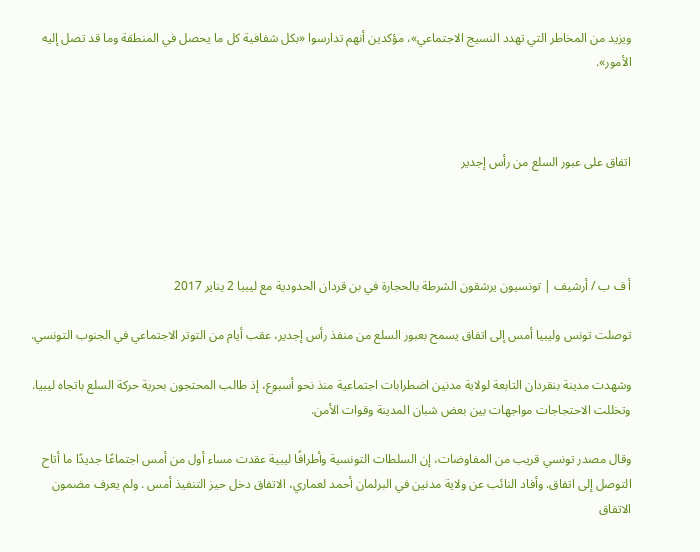ويزيد من المخاطر التي تهدد النسيج الاجتماعي»، مؤكدين أنهم تدارسوا «بكل شفافية كل ما يحصل في المنطقة وما قد تصل إليه الأمور».



اتفاق على عبور السلع من رأس إجدير




أ ف ب / أرشيف | تونسيون يرشقون الشرطة بالحجارة في بن قردان الحدودية مع ليبيا 2 يناير 2017

توصلت تونس وليبيا أمس إلى اتفاق يسمح بعبور السلع من منفذ رأس إجدير، عقب أيام من التوتر الاجتماعي في الجنوب التونسي.

وشهدت مدينة بنقردان التابعة لولاية مدنين اضطرابات اجتماعية منذ نحو أسبوع، إذ طالب المحتجون بحرية حركة السلع باتجاه ليبيا. وتخللت الاحتجاجات مواجهات بين بعض شبان المدينة وقوات الأمن.

وقال مصدر تونسي قريب من المفاوضات، إن السلطات التونسية وأطرافًا ليبية عقدت مساء أول من أمس اجتماعًا جديدًا ما أتاح التوصل إلى اتفاق. وأفاد النائب عن ولاية مدنين في البرلمان أحمد لعماري، الاتفاق دخل حيز التنفيذ أمس . ولم يعرف مضمون الاتفاق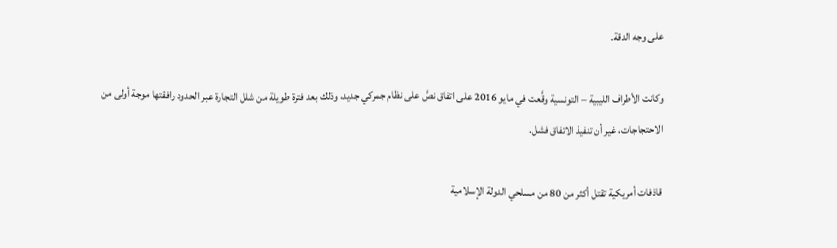على وجه الدقة.

وكانت الأطراف الليبية – التونسية وقَّعت في مايو 2016 على اتفاق نصَّ على نظام جمركي جديد، وذلك بعد فترة طويلة من شلل التجارة عبر الحدود رافقتها موجة أولى من الاحتجاجات، غير أن تنفيذ الاتفاق فشل.

قاذفات أمريكية تقتل أكثر من 80 من مسلحي الدولة الإسلامية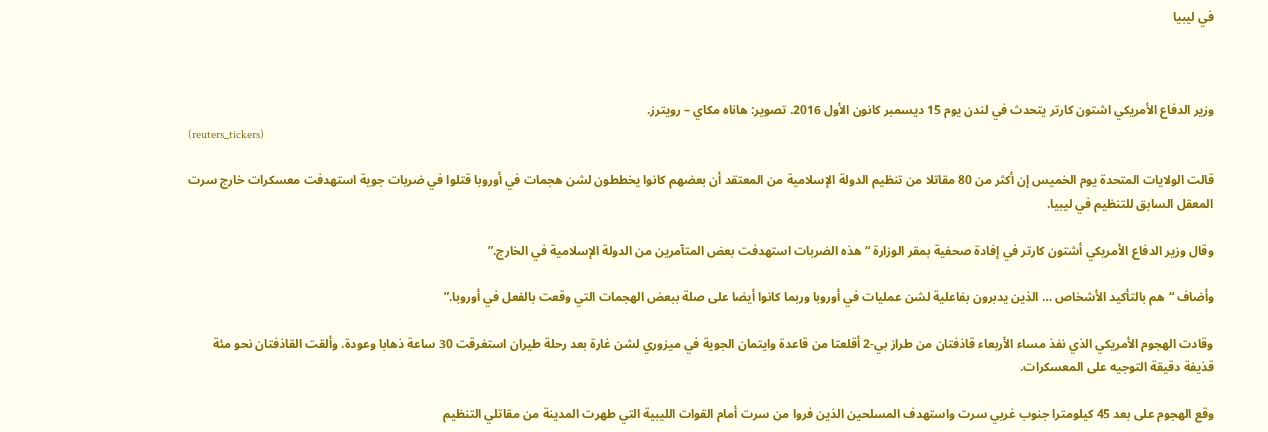في ليبيا



وزير الدفاع الأمريكي اشتون كارتر يتحدث في لندن يوم 15 ديسمبر كانون الأول 2016. تصوير: هاناه مكاي – رويترز.
(reuters_tickers)

قالت الولايات المتحدة يوم الخميس إن أكثر من 80 مقاتلا من تنظيم الدولة الإسلامية من المعتقد أن بعضهم كانوا يخططون لشن هجمات في أوروبا قتلوا في ضربات جوية استهدفت معسكرات خارج سرت المعقل السابق للتنظيم في ليبيا.

وقال وزير الدفاع الأمريكي أشتون كارتر في إفادة صحفية بمقر الوزارة “هذه الضربات استهدفت بعض المتآمرين من الدولة الإسلامية في الخارج.”

وأضاف “هم بالتأكيد الأشخاص … الذين يدبرون بفاعلية لشن عمليات في أوروبا وربما كانوا أيضا على صلة ببعض الهجمات التي وقعت بالفعل في أوروبا.”

وقادت الهجوم الأمريكي الذي نفذ مساء الأربعاء قاذفتان من طراز بي-2 أقلعتا من قاعدة وايتمان الجوية في ميزوري لشن غارة بعد رحلة طيران استغرقت 30 ساعة ذهابا وعودة. وألقت القاذفتان نحو مئة قذيفة دقيقة التوجيه على المعسكرات.

وقع الهجوم على بعد 45 كيلومترا جنوب غربي سرت واستهدف المسلحين الذين فروا من سرت أمام القوات الليبية التي طهرت المدينة من مقاتلي التنظيم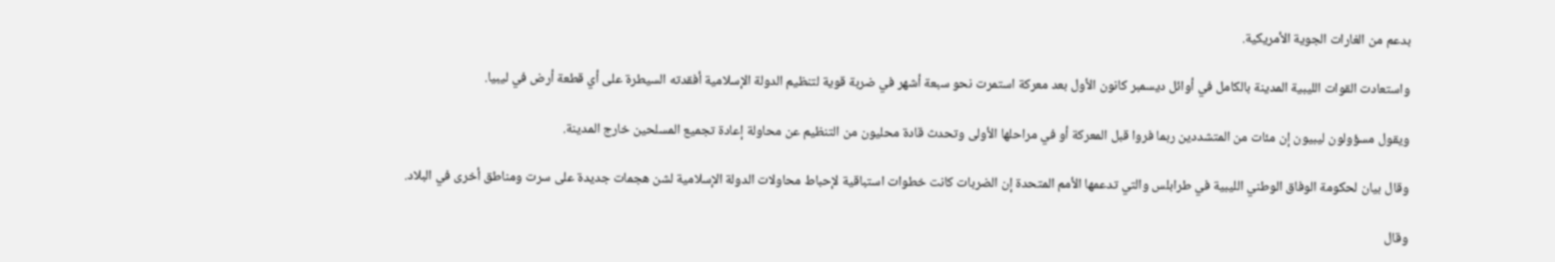بدعم من الغارات الجوية الأمريكية.

واستعادت القوات الليبية المدينة بالكامل في أوائل ديسمبر كانون الأول بعد معركة استمرت نحو سبعة أشهر في ضربة قوية لتنظيم الدولة الإسلامية أفقدته السيطرة على أي قطعة أرض في ليبيا.

ويقول مسؤولون ليبيون إن مئات من المتشددين ربما فروا قبل المعركة أو في مراحلها الأولى وتحدث قادة محليون من التنظيم عن محاولة إعادة تجميع المسلحين خارج المدينة.

وقال بيان لحكومة الوفاق الوطني الليبية في طرابلس والتي تدعمها الأمم المتحدة إن الضربات كانت خطوات استباقية لإحباط محاولات الدولة الإسلامية لشن هجمات جديدة على سرت ومناطق أخرى في البلاد.

وقال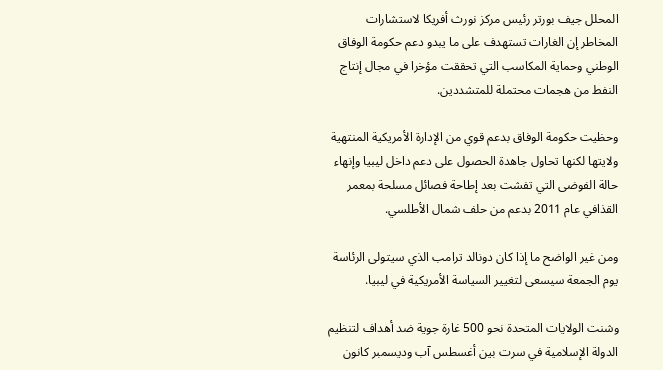المحلل جيف بورتر رئيس مركز نورث أفريكا لاستشارات المخاطر إن الغارات تستهدف على ما يبدو دعم حكومة الوفاق الوطني وحماية المكاسب التي تحققت مؤخرا في مجال إنتاج النفط من هجمات محتملة للمتشددين.

وحظيت حكومة الوفاق بدعم قوي من الإدارة الأمريكية المنتهية ولايتها لكنها تحاول جاهدة الحصول على دعم داخل ليبيا وإنهاء حالة الفوضى التي تفشت بعد إطاحة فصائل مسلحة بمعمر القذافي عام 2011 بدعم من حلف شمال الأطلسي.

ومن غير الواضح ما إذا كان دونالد ترامب الذي سيتولى الرئاسة يوم الجمعة سيسعى لتغيير السياسة الأمريكية في ليبيا.

وشنت الولايات المتحدة نحو 500 غارة جوية ضد أهداف لتنظيم الدولة الإسلامية في سرت بين أغسطس آب وديسمبر كانون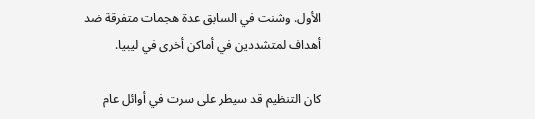الأول. وشنت في السابق عدة هجمات متفرقة ضد أهداف لمتشددين في أماكن أخرى في ليبيا.

كان التنظيم قد سيطر على سرت في أوائل عام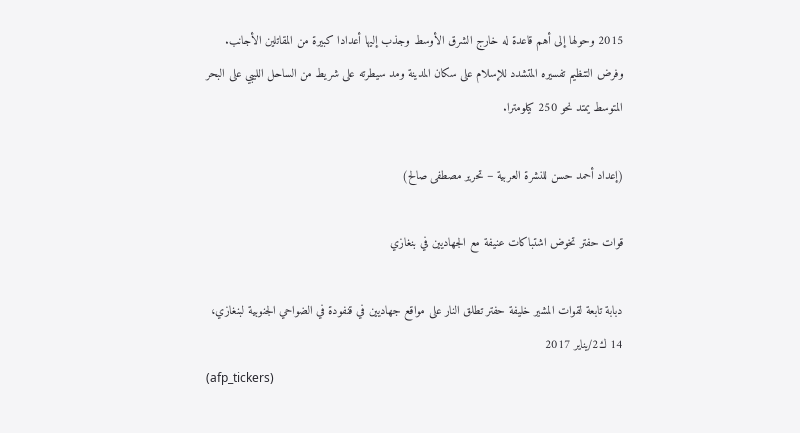2015 وحولها إلى أهم قاعدة له خارج الشرق الأوسط وجذب إليها أعدادا كبيرة من المقاتلين الأجانب. وفرض التنظيم تفسيره المتشدد للإسلام على سكان المدينة ومد سيطرته على شريط من الساحل الليبي على البحر المتوسط يمتد نحو 250 كيلومترا.

(إعداد أحمد حسن للنشرة العربية – تحرير مصطفى صالح)

قوات حفتر تخوض اشتباكات عنيفة مع الجهاديين في بنغازي

دبابة تابعة لقوات المشير خليفة حفتر تطلق النار على مواقع جهاديين في قنفودة في الضواحي الجنوبية لبنغازي، 14 ك2/يناير 2017
(afp_tickers)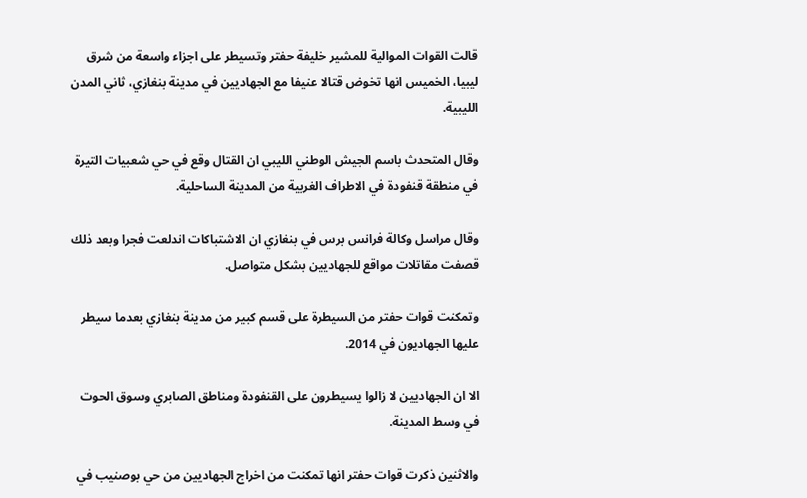قالت القوات الموالية للمشير خليفة حفتر وتسيطر على اجزاء واسعة من شرق ليبيا، الخميس انها تخوض قتالا عنيفا مع الجهاديين في مدينة بنغازي، ثاني المدن الليبية.

وقال المتحدث باسم الجيش الوطني الليبي ان القتال وقع في حي شعبيات التيرة في منطقة قنفودة في الاطراف الغربية من المدينة الساحلية.

وقال مراسل وكالة فرانس برس في بنغازي ان الاشتباكات اندلعت فجرا وبعد ذلك قصفت مقاتلات مواقع للجهاديين بشكل متواصل.

وتمكنت قوات حفتر من السيطرة على قسم كبير من مدينة بنغازي بعدما سيطر عليها الجهاديون في 2014.

الا ان الجهاديين لا زالوا يسيطرون على القنفودة ومناطق الصابري وسوق الحوت في وسط المدينة.

والاثنين ذكرت قوات حفتر انها تمكنت من اخراج الجهاديين من حي بوصنيب في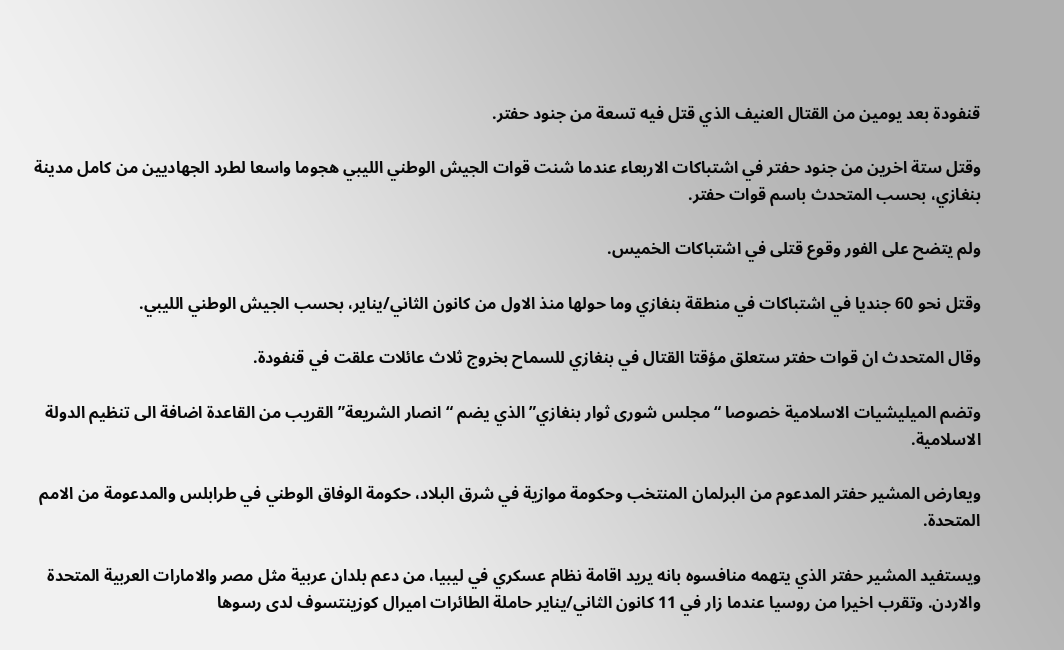قنفودة بعد يومين من القتال العنيف الذي قتل فيه تسعة من جنود حفتر.

وقتل ستة اخرين من جنود حفتر في اشتباكات الاربعاء عندما شنت قوات الجيش الوطني الليبي هجوما واسعا لطرد الجهاديين من كامل مدينة بنغازي، بحسب المتحدث باسم قوات حفتر.

ولم يتضح على الفور وقوع قتلى في اشتباكات الخميس.

وقتل نحو 60 جنديا في اشتباكات في منطقة بنغازي وما حولها منذ الاول من كانون الثاني/يناير، بحسب الجيش الوطني الليبي.

وقال المتحدث ان قوات حفتر ستعلق مؤقتا القتال في بنغازي للسماح بخروج ثلاث عائلات علقت في قنفودة.

وتضم الميليشيات الاسلامية خصوصا “مجلس شورى ثوار بنغازي” الذي يضم “انصار الشريعة” القريب من القاعدة اضافة الى تنظيم الدولة الاسلامية.

ويعارض المشير حفتر المدعوم من البرلمان المنتخب وحكومة موازية في شرق البلاد، حكومة الوفاق الوطني في طرابلس والمدعومة من الامم المتحدة.

ويستفيد المشير حفتر الذي يتهمه منافسوه بانه يريد اقامة نظام عسكري في ليبيا، من دعم بلدان عربية مثل مصر والامارات العربية المتحدة والاردن. وتقرب اخيرا من روسيا عندما زار في 11 كانون الثاني/يناير حاملة الطائرات اميرال كوزينتسوف لدى رسوها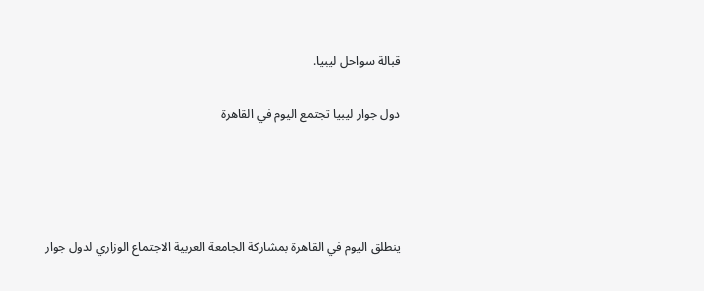قبالة سواحل ليبيا.

دول جوار ليبيا تجتمع اليوم في القاهرة




ينطلق اليوم في القاهرة بمشاركة الجامعة العربية الاجتماع الوزاري لدول جوار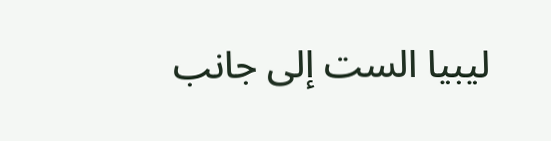ليبيا الست إلى جانب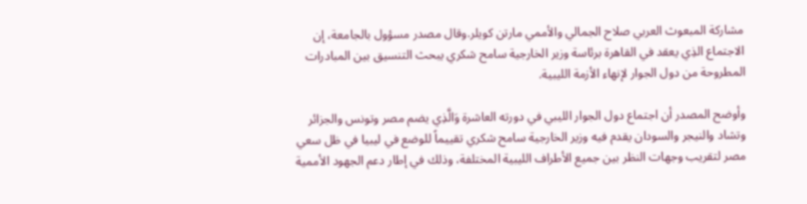مشاركة المبعوث العربي صلاح الجمالي والأممي مارتن كويلر.وقال مصدر مسؤول بالجامعة، إن الاجتماع الذِي يعقد في القاهرة برئاسة وزير الخارجية سامح شكري يبحث التنسيق بين المبادرات المطروحة من دول الجوار لإنهاء الأزمة الليبية.

وأوضح المصدر أن اجتماع دول الجوار الليبي في دورته العاشرة وَالَّذِي يضم مصر وتونس والجزائر وتشاد والنيجر والسودان يقدم فيه وزير الخارجية سامح شكري تقييماً للوضع في ليبيا في ظل سعي مصر لتقريب وجهات النظر بين جميع الأطراف الليبية المختلفة، وذلك في إطار دعم الجهود الأممية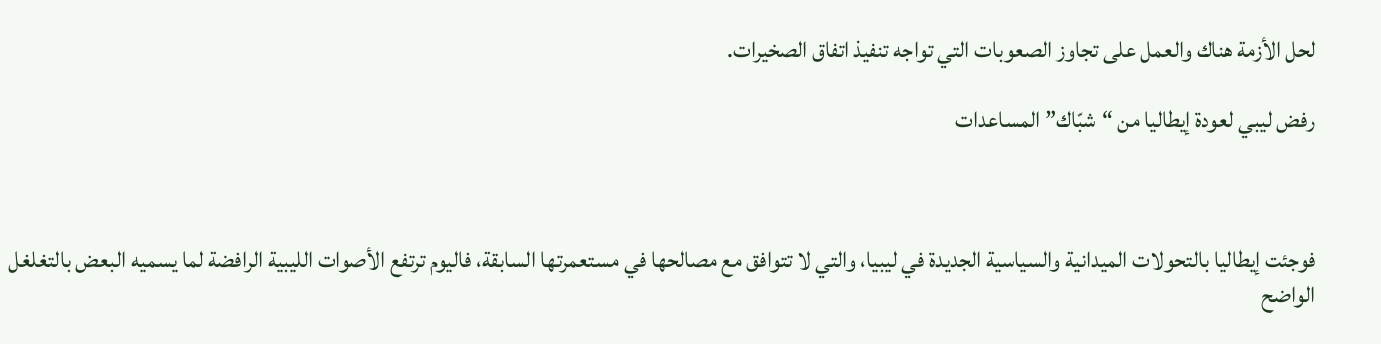لحل الأزمة هناك والعمل على تجاوز الصعوبات التي تواجه تنفيذ اتفاق الصخيرات.

رفض ليبي لعودة إيطاليا من “شبّاك” المساعدات



فوجئت إيطاليا بالتحولات الميدانية والسياسية الجديدة في ليبيا، والتي لا تتوافق مع مصالحها في مستعمرتها السابقة، فاليوم ترتفع الأصوات الليبية الرافضة لما يسميه البعض بالتغلغل الواضح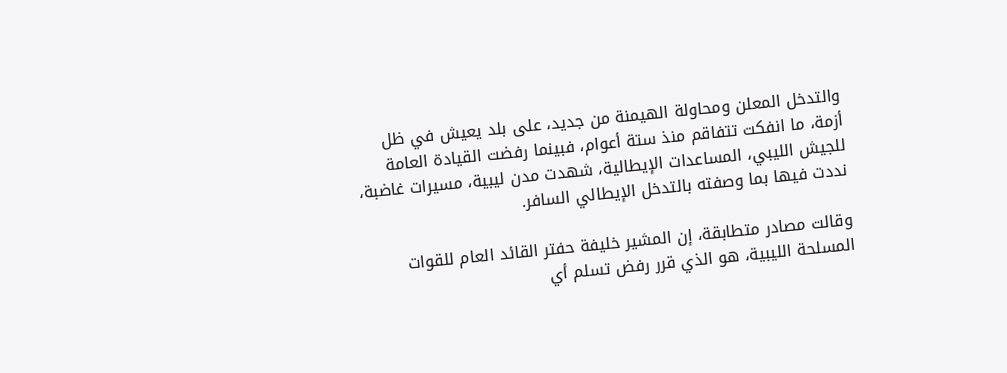والتدخل المعلن ومحاولة الهيمنة من جديد، على بلد يعيش في ظل أزمة، ما انفكت تتفاقم منذ ستة أعوام، فبينما رفضت القيادة العامة للجيش الليبي، المساعدات الإيطالية، شهدت مدن ليبية، مسيرات غاضبة، نددت فيها بما وصفته بالتدخل الإيطالي السافر.

وقالت مصادر متطابقة، إن المشير خليفة حفتر القائد العام للقوات المسلحة الليبية، هو الذي قرر رفض تسلم أي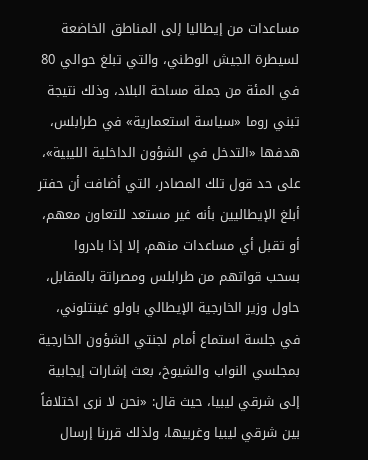مساعدات من إيطاليا إلى المناطق الخاضعة لسيطرة الجيش الوطني، والتي تبلغ حوالي 80 في المئة من جملة مساحة البلاد، وذلك نتيجة تبني روما «سياسة استعمارية» في طرابلس، هدفها «التدخل في الشؤون الداخلية الليبية»، على حد قول تلك المصادر، التي أضافت أن حفتر أبلغ الإيطاليين بأنه غير مستعد للتعاون معهم، أو تقبل أي مساعدات منهم، إلا إذا بادروا بسحب قواتهم من طرابلس ومصراتة بالمقابل، حاول وزير الخارجية الإيطالي باولو غينتلوني، في جلسة استماع أمام لجنتي الشؤون الخارجية بمجلسي النواب والشيوخ، بعث إشارات إيجابية إلى شرقي ليبيا، حيث قال: «نحن لا نرى اختلافاً بين شرقي ليبيا وغربيها، ولذلك قررنا إرسال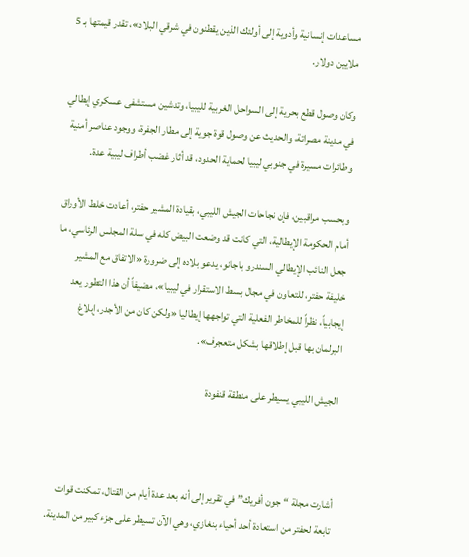مساعدات إنسانية وأدوية إلى أولئك الذين يقطنون في شرقي البلاد»، تقدر قيمتها بـ 5 ملايين دولار.

وكان وصول قطع بحرية إلى السواحل الغربية لليبيا، وتدشين مستشفى عسكري إيطالي في مدينة مصراتة، والحديث عن وصول قوة جوية إلى مطار الجفرة، ووجود عناصر أمنية وطائرات مسيرة في جنوبي ليبيا لحماية الحدود، قد أثار غضب أطراف ليبية عدة.

وبحسب مراقبين، فإن نجاحات الجيش الليبي، بقيادة المشير حفتر، أعادت خلط الأوراق أمام الحكومة الإيطالية، التي كانت قد وضعت البيض كله في سلة المجلس الرئاسي، ما جعل النائب الإيطالي السندرو باجانو، يدعو بلاده إلى ضرورة «الاتفاق مع المشير خليفة حفتر، للتعاون في مجال بسط الاستقرار في ليبيا»، مضيفاً أن هذا التطور يعد إيجابياً، نظراً للمخاطر الفعلية التي تواجهها إيطاليا «ولكن كان من الأجدر، إبلاغ البرلمان بها قبل إطلاقها بشكل متعجرف».

الجيش الليبي يسيطر على منطقة قنفودة



أشارت مجلة “جون أفريك” في تقرير إلى أنه بعد عدة أيام من القتال، تمكنت قوات تابعة لحفتر من استعادة أحد أحياء بنغازي، وهي الآن تسيطر على جزء كبير من المدينة.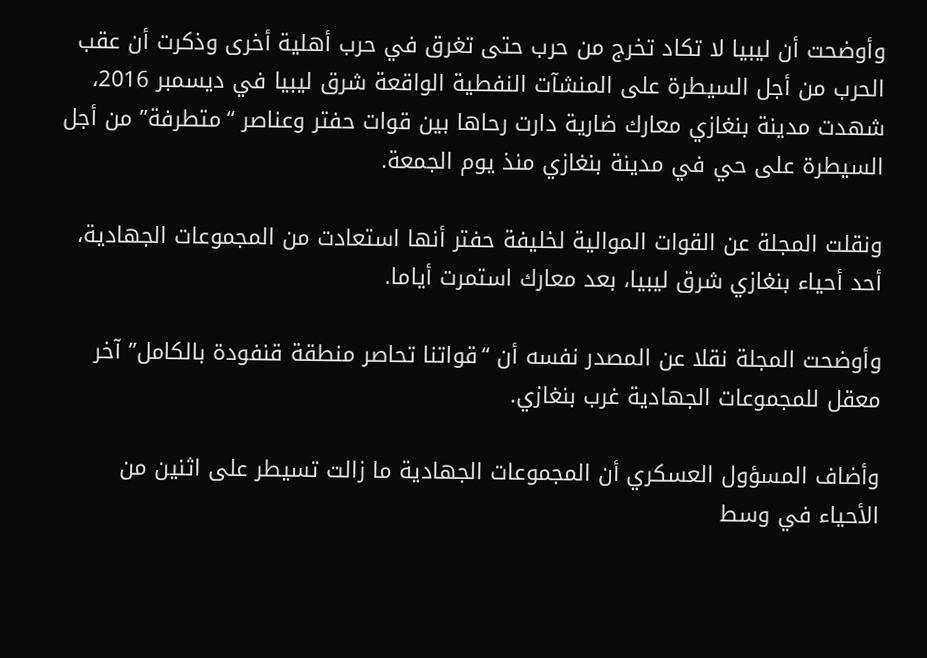وأوضحت أن ليبيا لا تكاد تخرج من حرب حتى تغرق في حرب أهلية أخرى وذكرت أن عقب الحرب من أجل السيطرة على المنشآت النفطية الواقعة شرق ليبيا في ديسمبر 2016، شهدت مدينة بنغازي معارك ضارية دارت رحاها بين قوات حفتر وعناصر “متطرفة” من أجل السيطرة على حي في مدينة بنغازي منذ يوم الجمعة.

ونقلت المجلة عن القوات الموالية لخليفة حفتر أنها استعادت من المجموعات الجهادية، أحد أحياء بنغازي شرق ليبيا، بعد معارك استمرت أياما.

وأوضحت المجلة نقلا عن المصدر نفسه أن “قواتنا تحاصر منطقة قنفودة بالكامل” آخر معقل للمجموعات الجهادية غرب بنغازي.

وأضاف المسؤول العسكري أن المجموعات الجهادية ما زالت تسيطر على اثنين من الأحياء في وسط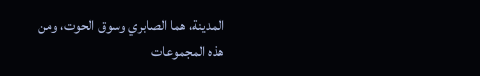المدينة، هما الصابري وسوق الحوت، ومن هذه المجموعات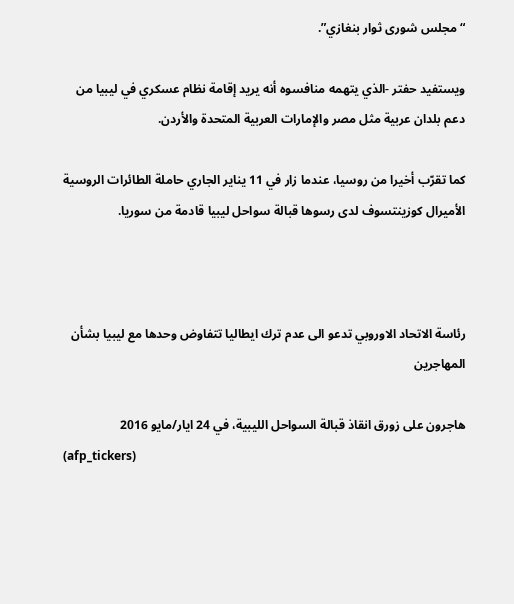“مجلس شورى ثوار بنغازي”.

ويستفيد حفتر -الذي يتهمه منافسوه أنه يريد إقامة نظام عسكري في ليبيا من دعم بلدان عربية مثل مصر والإمارات العربية المتحدة والأردن.

كما تقرّب أخيرا من روسيا، عندما زار في 11 يناير الجاري حاملة الطائرات الروسية الأميرال كوزينتسوف لدى رسوها قبالة سواحل ليبيا قادمة من سوريا.



رئاسة الاتحاد الاوروبي تدعو الى عدم ترك ايطاليا تتفاوض وحدها مع ليبيا بشأن المهاجرين

هاجرون على زورق انقاذ قبالة السواحل الليبية، في 24 ايار/مايو 2016
(afp_tickers)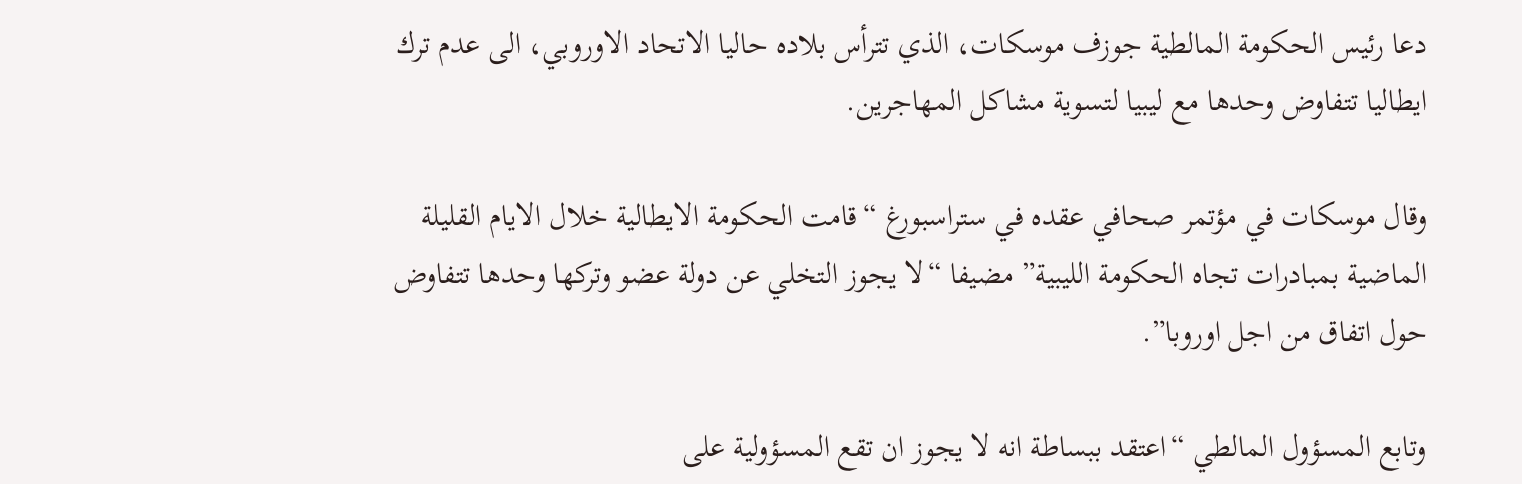دعا رئيس الحكومة المالطية جوزف موسكات، الذي تترأس بلاده حاليا الاتحاد الاوروبي، الى عدم ترك ايطاليا تتفاوض وحدها مع ليبيا لتسوية مشاكل المهاجرين.

وقال موسكات في مؤتمر صحافي عقده في ستراسبورغ “قامت الحكومة الايطالية خلال الايام القليلة الماضية بمبادرات تجاه الحكومة الليبية” مضيفا “لا يجوز التخلي عن دولة عضو وتركها وحدها تتفاوض حول اتفاق من اجل اوروبا”.

وتابع المسؤول المالطي “اعتقد ببساطة انه لا يجوز ان تقع المسؤولية على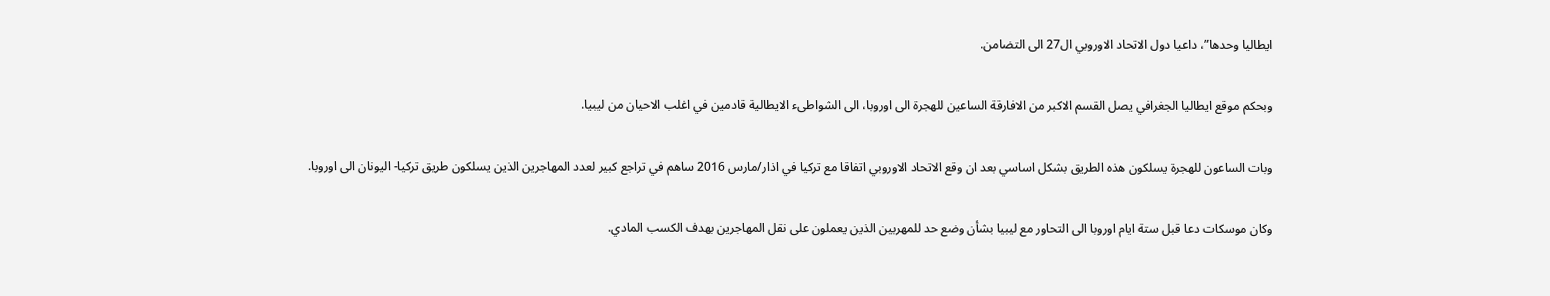ايطاليا وحدها”، داعيا دول الاتحاد الاوروبي ال27 الى التضامن.

وبحكم موقع ايطاليا الجغرافي يصل القسم الاكبر من الافارقة الساعين للهجرة الى اوروبا، الى الشواطىء الايطالية قادمين في اغلب الاحيان من ليبيا.

وبات الساعون للهجرة يسلكون هذه الطريق بشكل اساسي بعد ان وقع الاتحاد الاوروبي اتفاقا مع تركيا في اذار/مارس 2016 ساهم في تراجع كبير لعدد المهاجرين الذين يسلكون طريق تركيا- اليونان الى اوروبا.

وكان موسكات دعا قبل ستة ايام اوروبا الى التحاور مع ليبيا بشأن وضع حد للمهربين الذين يعملون على نقل المهاجرين بهدف الكسب المادي.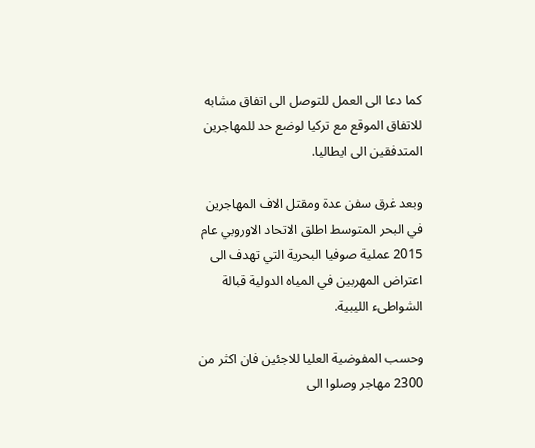كما دعا الى العمل للتوصل الى اتفاق مشابه للاتفاق الموقع مع تركيا لوضع حد للمهاجرين المتدفقين الى ايطاليا.

وبعد غرق سفن عدة ومقتل الاف المهاجرين في البحر المتوسط اطلق الاتحاد الاوروبي عام 2015 عملية صوفيا البحرية التي تهدف الى اعتراض المهربين في المياه الدولية قبالة الشواطىء الليبية.

وحسب المفوضية العليا للاجئين فان اكثر من 2300 مهاجر وصلوا الى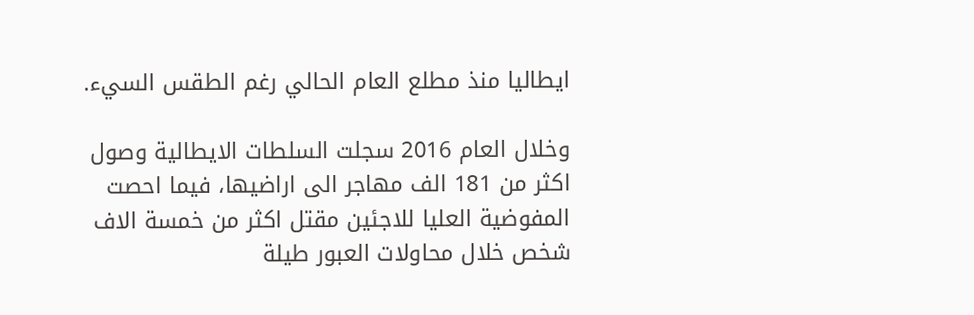ايطاليا منذ مطلع العام الحالي رغم الطقس السيء.

وخلال العام 2016 سجلت السلطات الايطالية وصول اكثر من 181 الف مهاجر الى اراضيها، فيما احصت المفوضية العليا للاجئين مقتل اكثر من خمسة الاف شخص خلال محاولات العبور طيلة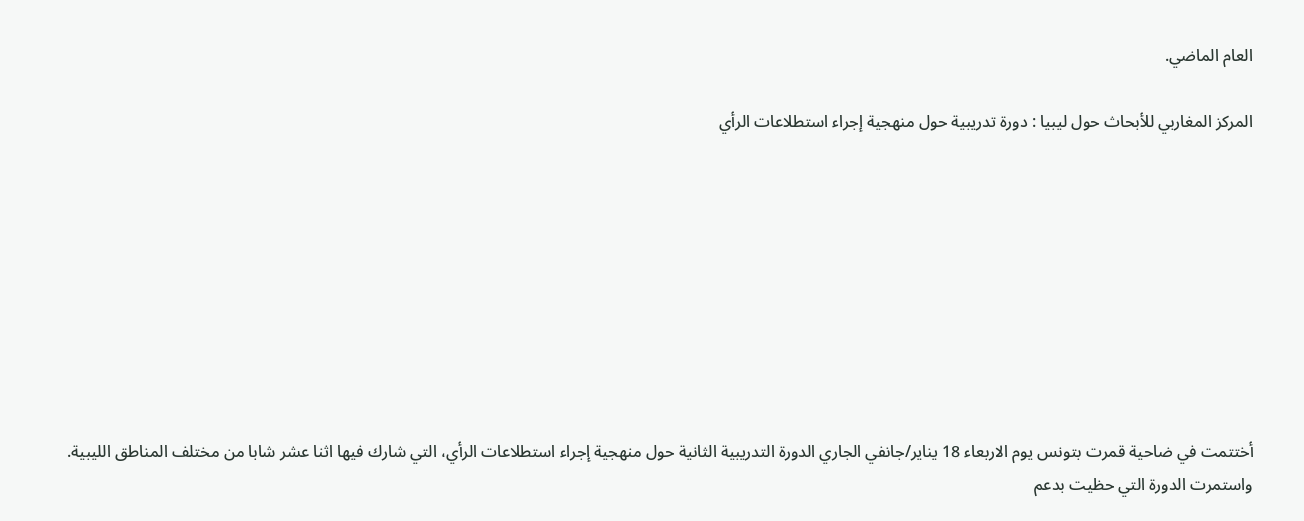العام الماضي.

المركز المغاربي للأبحاث حول ليبيا : دورة تدريبية حول منهجية إجراء استطلاعات الرأي









أختتمت في ضاحية قمرت بتونس يوم الاربعاء 18 يناير/جانفي الجاري الدورة التدريبية الثانية حول منهجية إجراء استطلاعات الرأي، التي شارك فيها اثنا عشر شابا من مختلف المناطق الليبية. واستمرت الدورة التي حظيت بدعم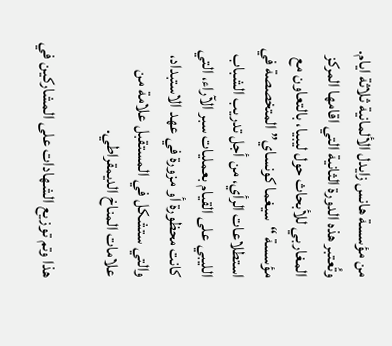من مؤسسة هانس زايدل الألمانية ثلاثة ايام. وتُعتبر هذه الدورة الثانية التي اقامها المركز المغاربي للأبحاث حول ليبيا، بالتعاون مع مؤسسة “سيغما كونساي” المتخصصة في استطلاعات الرأي، من أجل تدريب الشباب الليبي على القيام بعمليات سبر الآراء، التي كانت محظورة أو مزورة في عهد الاستبداد، والتي ستشكل في المستقبل علامة من علامات المناخ الديمقراطي.

هذا وتم توزيع الشهادات على المشاركين في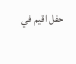حفل اقيم في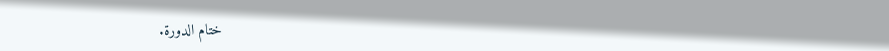ختام الدورة.